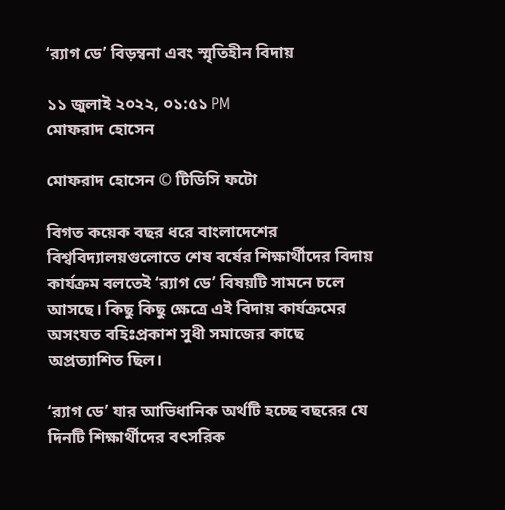‘র‍্যাগ ডে’ বিড়ম্বনা এবং স্মৃতিহীন বিদায়

১১ জুলাই ২০২২, ০১:৫১ PM
মোফরাদ হোসেন

মোফরাদ হোসেন © টিডিসি ফটো

বিগত কয়েক বছর ধরে বাংলাদেশের বিশ্ববিদ্যালয়গুলোতে শেষ বর্ষের শিক্ষার্থীদের বিদায় কার্যক্রম বলতেই ‘র‍্যাগ ডে’ বিষয়টি সামনে চলে আসছে। কিছু কিছু ক্ষেত্রে এই বিদায় কার্যক্রমের অসংযত বহিঃপ্রকাশ সুধী সমাজের কাছে অপ্রত্যাশিত ছিল।

‘র‍্যাগ ডে’ যার আভিধানিক অর্থটি হচ্ছে বছরের যে দিনটি শিক্ষার্থীদের বৎসরিক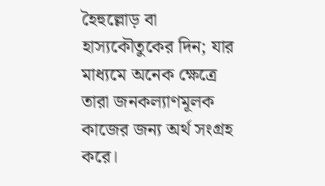হৈহুল্লোড় বা হাস্যকৌতুকের দিন; যার মাধ্যমে অনেক ক্ষেত্রে তারা জনকল্যাণমূলক কাজের জন্য অর্থ সংগ্রহ করে।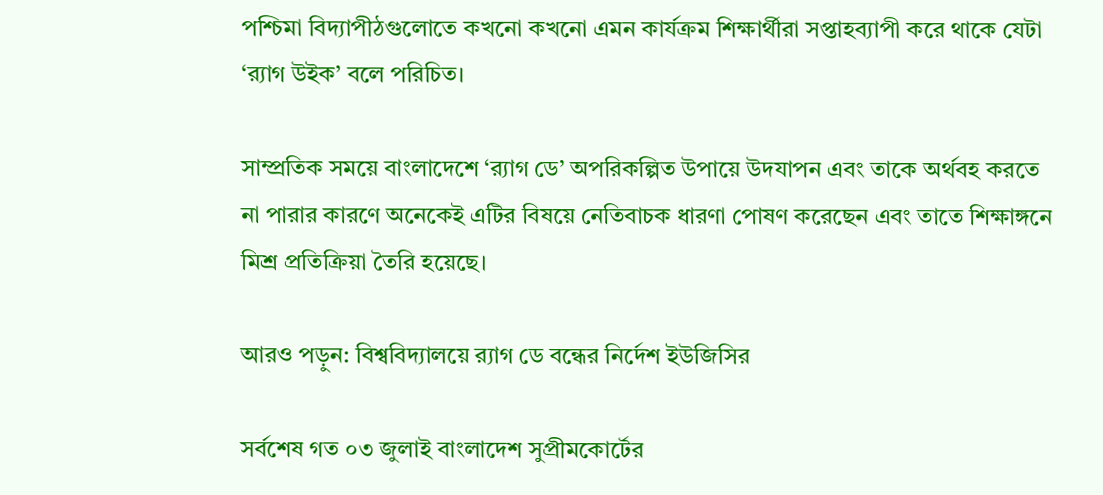পশ্চিমা বিদ্যাপীঠগুলোতে কখনো কখনো এমন কার্যক্রম শিক্ষার্থীরা সপ্তাহব্যাপী করে থাকে যেটা ‘র‍্যাগ উইক’ বলে পরিচিত।

সাম্প্রতিক সময়ে বাংলাদেশে ‘র‍্যাগ ডে’ অপরিকল্পিত উপায়ে উদযাপন এবং তাকে অর্থবহ করতে না পারার কারণে অনেকেই এটির বিষয়ে নেতিবাচক ধারণা পোষণ করেছেন এবং তাতে শিক্ষাঙ্গনে মিশ্র প্রতিক্রিয়া তৈরি হয়েছে।

আরও পড়ুন: বিশ্ববিদ্যালয়ে র‌্যাগ ডে বন্ধের নির্দেশ ইউজিসির

সর্বশেষ গত ০৩ জুলাই বাংলাদেশ সুপ্রীমকোর্টের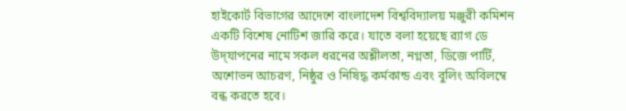হাইকোর্ট বিভাগের আদেশে বাংলাদেশ বিশ্ববিদ্যালয় মঞ্জুরী কমিশন একটি বিশেষ নোটিশ জারি করে। যাতে বলা হয়েছে র‍্যাগ ডে উদ্‌যাপনের নামে সকল ধরনের অশ্লীলতা, নগ্নতা, ডিজে পার্টি, অশোভন আচরণ, নিষ্ঠুর ও নিষিদ্ধ কর্মকান্ড এবং বুলিং অবিলম্বে বন্ধ করতে হবে।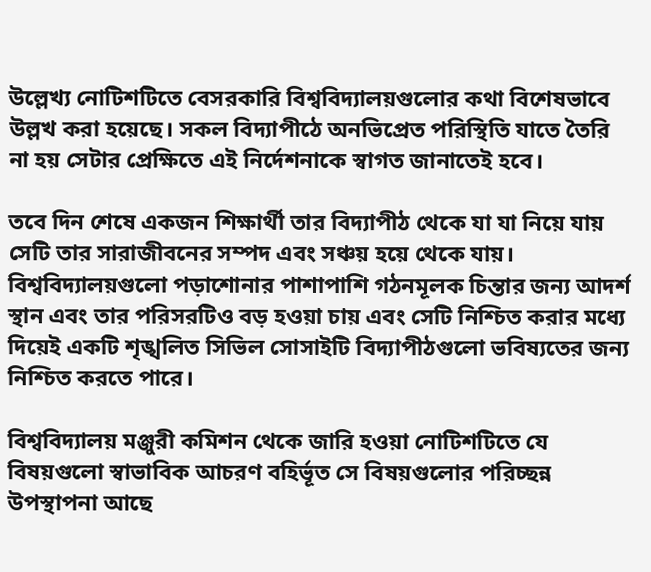উল্লেখ্য নোটিশটিতে বেসরকারি বিশ্ববিদ্যালয়গুলোর কথা বিশেষভাবে উল্লখ করা হয়েছে। সকল বিদ্যাপীঠে অনভিপ্রেত পরিস্থিতি যাতে তৈরি না হয় সেটার প্রেক্ষিতে এই নির্দেশনাকে স্বাগত জানাতেই হবে।

তবে দিন শেষে একজন শিক্ষার্থী তার বিদ্যাপীঠ থেকে যা যা নিয়ে যায় সেটি তার সারাজীবনের সম্পদ এবং সঞ্চয় হয়ে থেকে যায়। বিশ্ববিদ্যালয়গুলো পড়াশোনার পাশাপাশি গঠনমূলক চিন্তার জন্য আদর্শ স্থান এবং তার পরিসরটিও বড় হওয়া চায় এবং সেটি নিশ্চিত করার মধ্যে দিয়েই একটি শৃঙ্খলিত সিভিল সোসাইটি বিদ্যাপীঠগুলো ভবিষ্যতের জন্য নিশ্চিত করতে পারে।

বিশ্ববিদ্যালয় মঞ্জুরী কমিশন থেকে জারি হওয়া নোটিশটিতে যে বিষয়গুলো স্বাভাবিক আচরণ বহির্ভূত সে বিষয়গুলোর পরিচ্ছন্ন উপস্থাপনা আছে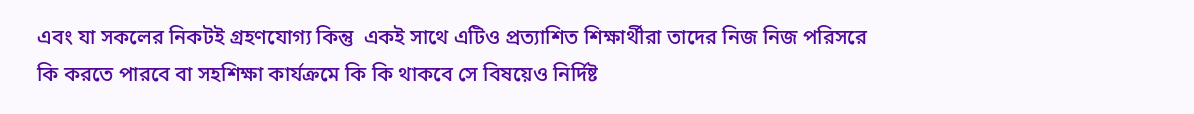এবং যা সকলের নিকটই গ্রহণযোগ্য কিন্তু  একই সাথে এটিও প্রত্যাশিত শিক্ষার্থীরা তাদের নিজ নিজ পরিসরে কি করতে পারবে বা সহশিক্ষা কার্যক্রমে কি কি থাকবে সে বিষয়েও নির্দিষ্ট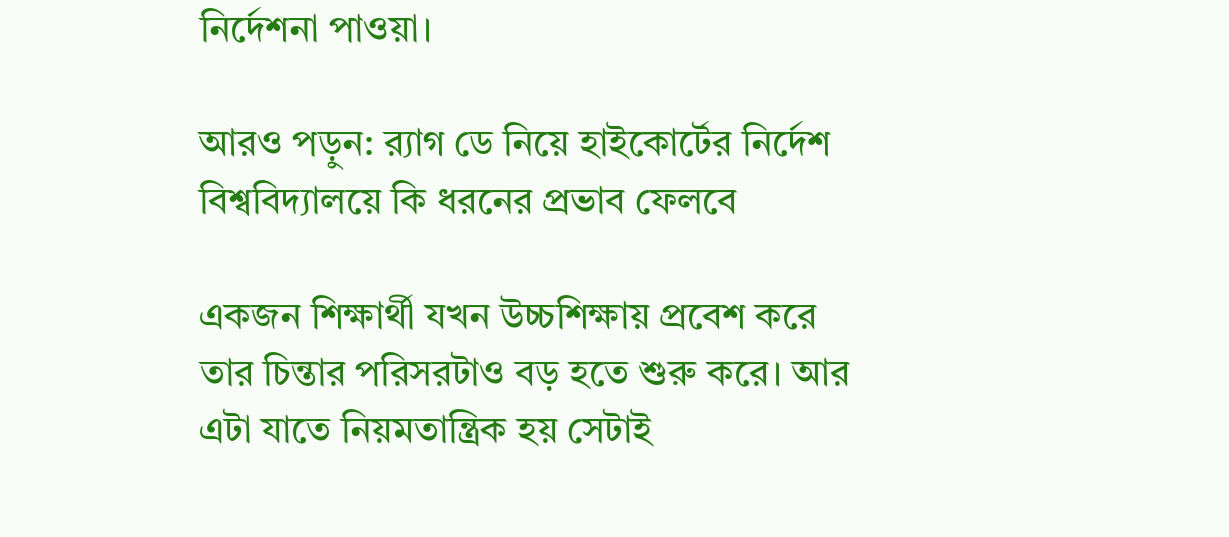নির্দেশনা পাওয়া।

আরও পড়ুন: র‌্যাগ ডে নিয়ে হাইকোর্টের নির্দেশ বিশ্ববিদ্যালয়ে কি ধরনের প্রভাব ফেলবে

একজন শিক্ষার্থী যখন উচ্চশিক্ষায় প্রবেশ করে তার চিন্তার পরিসরটাও বড় হতে শুরু করে। আর এটা যাতে নিয়মতান্ত্রিক হয় সেটাই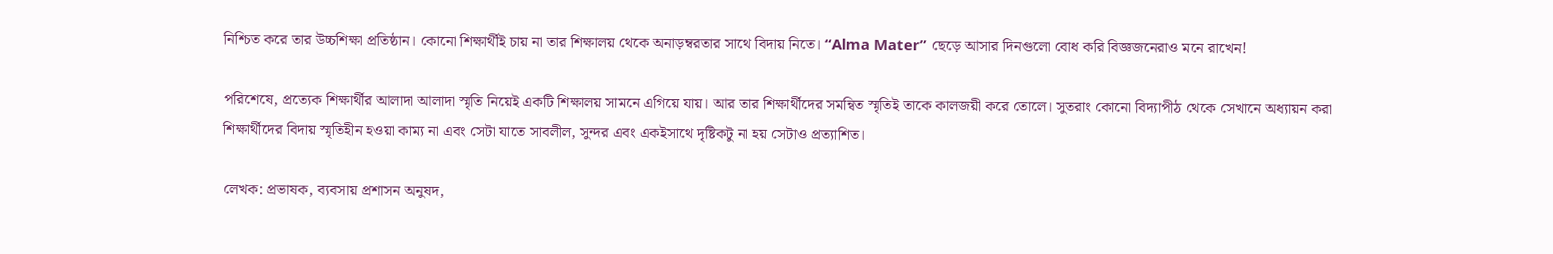নিশ্চিত করে তার উচ্চশিক্ষা প্রতিষ্ঠান। কোনো শিক্ষার্থীই চায় না তার শিক্ষালয় থেকে অনাড়ম্বরতার সাথে বিদায় নিতে। “Alma Mater” ছেড়ে আসার দিনগুলো বোধ করি বিজ্ঞজনেরাও মনে রাখেন!

পরিশেষে, প্রত্যেক শিক্ষার্থীর আলাদা আলাদা স্মৃতি নিয়েই একটি শিক্ষালয় সামনে এগিয়ে যায়। আর তার শিক্ষার্থীদের সমন্বিত স্মৃতিই তাকে কালজয়ী করে তোলে। সুতরাং কোনো বিদ্যাপীঠ থেকে সেখানে অধ্যায়ন করা শিক্ষার্থীদের বিদায় স্মৃতিহীন হওয়া কাম্য না এবং সেটা যাতে সাবলীল, সুন্দর এবং একইসাথে দৃষ্টিকটু না হয় সেটাও প্রত্যাশিত।

লেখক: প্রভাষক, ব্যবসায় প্রশাসন অনুষদ,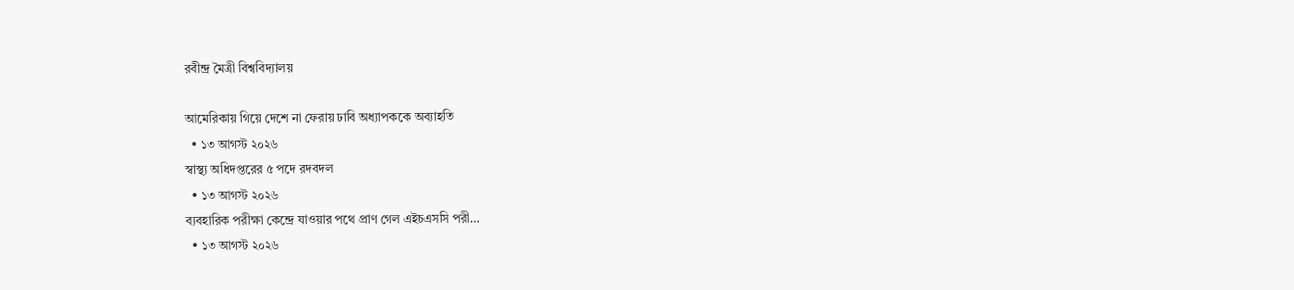রবীন্দ্র মৈত্রী বিশ্ববিদ্যালয়

আমেরিকায় গিয়ে দেশে না ফেরায় ঢাবি অধ্যাপককে অব্যাহতি
  • ১৩ আগস্ট ২০২৬
স্বাস্থ্য অধিদপ্তরের ৫ পদে রদবদল
  • ১৩ আগস্ট ২০২৬
ব্যবহারিক পরীক্ষা কেন্দ্রে যাওয়ার পথে প্রাণ গেল এইচএসসি পরী…
  • ১৩ আগস্ট ২০২৬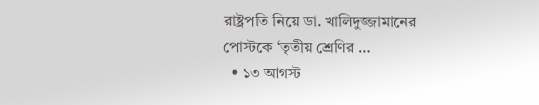রাষ্ট্রপতি নিয়ে ডা. খালিদুজ্জামানের পোস্টকে ‘তৃতীয় শ্রেণির …
  • ১৩ আগস্ট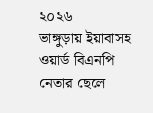২০২৬
ভাঙ্গুড়ায় ইয়াবাসহ ওয়ার্ড বিএনপি নেতার ছেলে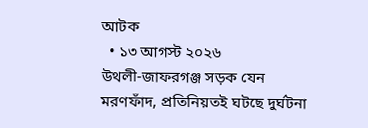আটক
  • ১৩ আগস্ট ২০২৬
উথলী-জাফরগঞ্জ সড়ক যেন মরণফাঁদ, প্রতিনিয়তই ঘটছে দুর্ঘটনা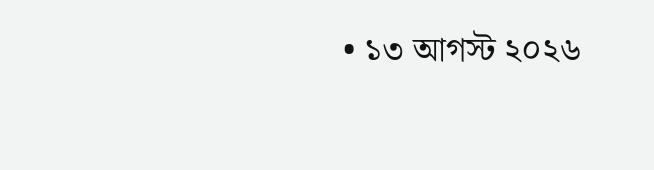• ১৩ আগস্ট ২০২৬